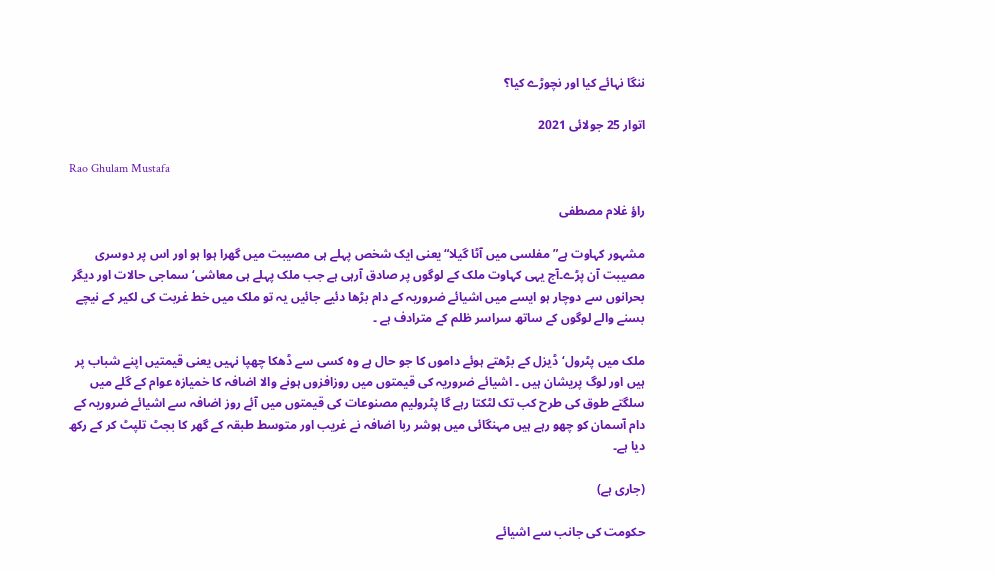ننگا نہائے کیا اور نچوڑے کیا؟

اتوار 25 جولائی 2021

Rao Ghulam Mustafa

راؤ غلام مصطفی

مشہور کہاوت ہے”مفلسی میں آٹا گیلا“یعنی ایک شخص پہلے ہی مصیبت میں گھرا ہوا ہو اور اس پر دوسری مصیبت آن پڑے۔آج یہی کہاوت ملک کے لوگوں پر صادق آرہی ہے جب ملک پہلے ہی معاشی‘سماجی حالات اور دیگر بحرانوں سے دوچار ہو ایسے میں اشیائے ضروریہ کے دام بڑھا دئیے جائیں یہ تو ملک میں خط غربت کی لکیر کے نیچے بسنے والے لوگوں کے ساتھ سراسر ظلم کے مترادف ہے ۔

ملک میں پٹرول‘ڈیزل کے بڑھتے ہوئے داموں کا جو حال ہے وہ کسی سے ڈھکا چھپا نہیں یعنی قیمتیں اپنے شباب پر ہیں اور لوگ پریشان ہیں ۔ اشیائے ضروریہ کی قیمتوں میں روزافزوں ہونے والا اضافہ کا خمیازہ عوام کے گلے میں سلگتے طوق کی طرح کب تک لٹکتا رہے گا پٹرولیم مصنوعات کی قیمتوں میں آئے روز اضافہ سے اشیائے ضروریہ کے دام آسمان کو چھو رہے ہیں مہنگائی میں ہوشر ربا اضافہ نے غریب اور متوسط طبقہ کے گھر کا بجٹ تلپٹ کر کے رکھ دیا ہے۔

(جاری ہے)

حکومت کی جانب سے اشیائے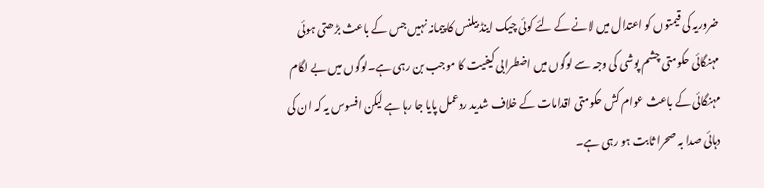ضروریہ کی قیمتوں کو اعتدال میں لانے کے لئے کوئی چیک اینڈ بیلنس کا پیمانہ نہیں جس کے باعث بڑھتی ہوئی مہنگائی حکومتی چشم پوشی کی وجہ سے لوگوں میں اضطرابی کیفیت کا موجب بن رہی ہے۔لوگوں میں بے لگام مہنگائی کے باعث عوام کش حکومتی اقدامات کے خلاف شدید ردعمل پایا جا رہا ہے لیکن افسوس یہ کہ ان کی دہائی صدا بہ صحرا ثابت ہو رہی ہے۔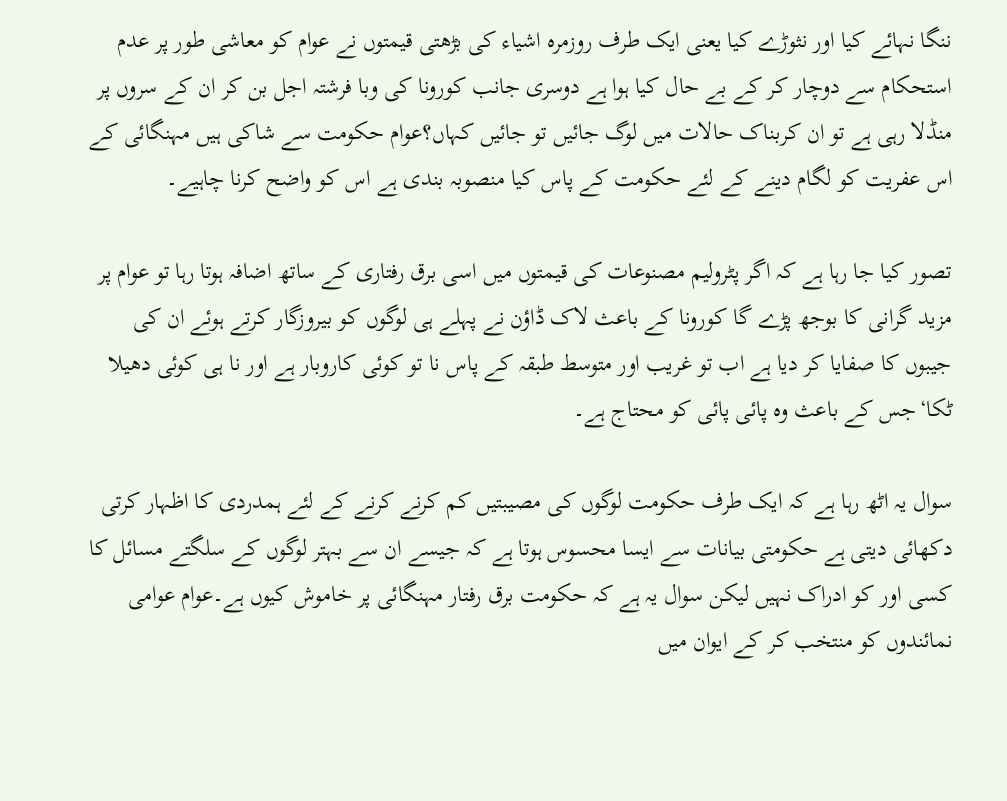ننگا نہائے کیا اور نثوڑے کیا یعنی ایک طرف روزمرہ اشیاء کی بڑھتی قیمتوں نے عوام کو معاشی طور پر عدم استحکام سے دوچار کر کے بے حال کیا ہوا ہے دوسری جانب کورونا کی وبا فرشتہ اجل بن کر ان کے سروں پر منڈلا رہی ہے تو ان کربناک حالات میں لوگ جائیں تو جائیں کہاں؟عوام حکومت سے شاکی ہیں مہنگائی کے اس عفریت کو لگام دینے کے لئے حکومت کے پاس کیا منصوبہ بندی ہے اس کو واضح کرنا چاہیے۔

تصور کیا جا رہا ہے کہ اگر پٹرولیم مصنوعات کی قیمتوں میں اسی برق رفتاری کے ساتھ اضافہ ہوتا رہا تو عوام پر مزید گرانی کا بوجھ پڑے گا کورونا کے باعث لاک ڈاؤن نے پہلے ہی لوگوں کو بیروزگار کرتے ہوئے ان کی جیبوں کا صفایا کر دیا ہے اب تو غریب اور متوسط طبقہ کے پاس نا تو کوئی کاروبار ہے اور نا ہی کوئی دھیلا ٹکا‘جس کے باعث وہ پائی پائی کو محتاج ہے۔

سوال یہ اٹھ رہا ہے کہ ایک طرف حکومت لوگوں کی مصیبتیں کم کرنے کرنے کے لئے ہمدردی کا اظہار کرتی دکھائی دیتی ہے حکومتی بیانات سے ایسا محسوس ہوتا ہے کہ جیسے ان سے بہتر لوگوں کے سلگتے مسائل کا کسی اور کو ادراک نہیں لیکن سوال یہ ہے کہ حکومت برق رفتار مہنگائی پر خاموش کیوں ہے۔عوام عوامی نمائندوں کو منتخب کر کے ایوان میں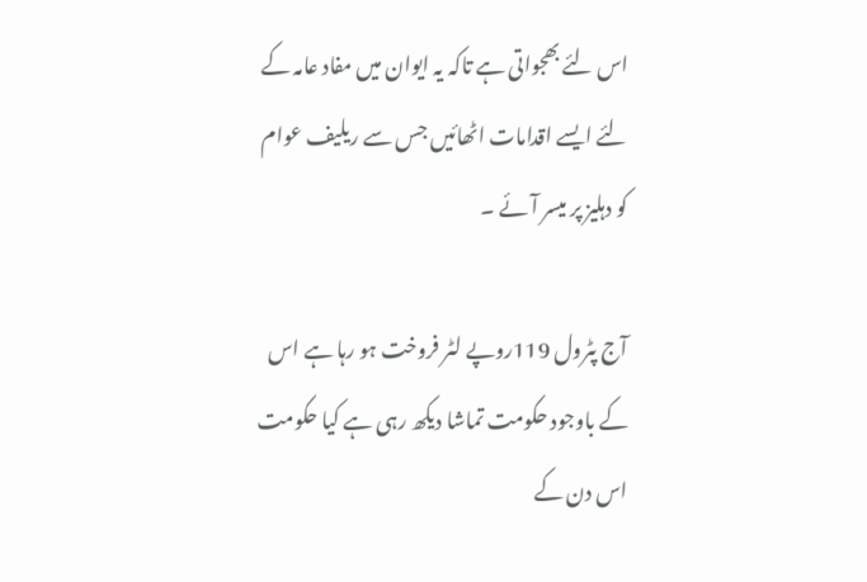اس لئے بھجواتی ہے تاکہ یہ ایوان میں مفاد عامہ کے لئے ایسے اقدامات اٹھائیں جس سے ریلیف عوام کو دہلیز پر میسر آئے ۔

آج پٹرول 119روپے لٹر فروخت ہو رہا ہے اس کے باوجود حکومت تماشا دیکھ رہی ہے کیا حکومت اس دن کے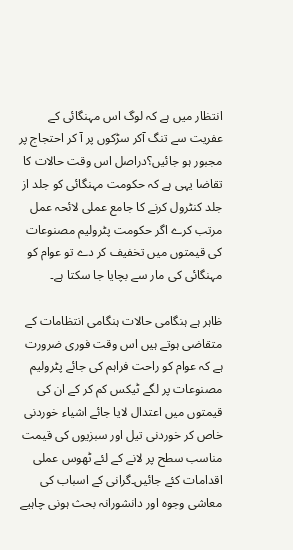انتظار میں ہے کہ لوگ اس مہنگائی کے عفریت سے تنگ آکر سڑکوں پر آ کر احتجاج پر مجبور ہو جائیں؟دراصل اس وقت حالات کا تقاضا یہی ہے کہ حکومت مہنگائی کو جلد از جلد کنٹرول کرنے کا جامع عملی لائحہ عمل مرتب کرے اگر حکومت پٹرولیم مصنوعات کی قیمتوں میں تخفیف کر دے تو عوام کو مہنگائی کی مار سے بچایا جا سکتا ہے۔

ظاہر ہے ہنگامی حالات ہنگامی انتظامات کے متقاضی ہوتے ہیں اس وقت فوری ضرورت ہے کہ عوام کو راحت فراہم کی جائے پٹرولیم مصنوعات پر لگے ٹیکس کم کر کے ان کی قیمتوں میں اعتدال لایا جائے اشیاء خوردنی خاص کر خوردنی تیل اور سبزیوں کی قیمت مناسب سطح پر لانے کے لئے ٹھوس عملی اقدامات کئے جائیں۔گرانی کے اسباب کی معاشی وجوہ اور دانشورانہ بحث ہونی چاہیے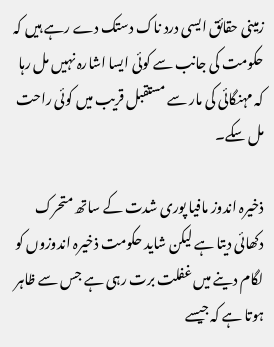زمینی حقائق ایسی درد ناک دستک دے رہے ہیں کہ حکومت کی جانب سے کوئی ایسا اشارہ نہیں مل رہا کہ مہنگائی کی مار سے مستقبل قریب میں کوئی راحت مل سکے۔

ذخیرہ اندوز مافیا پوری شدت کے ساتھ متحرک دکھائی دیتا ہے لیکن شاید حکومت ذخیرہ اندوزوں کو لگام دینے میں غفلت برت رہی ہے جس سے ظاہر ہوتا ہے کہ جیسے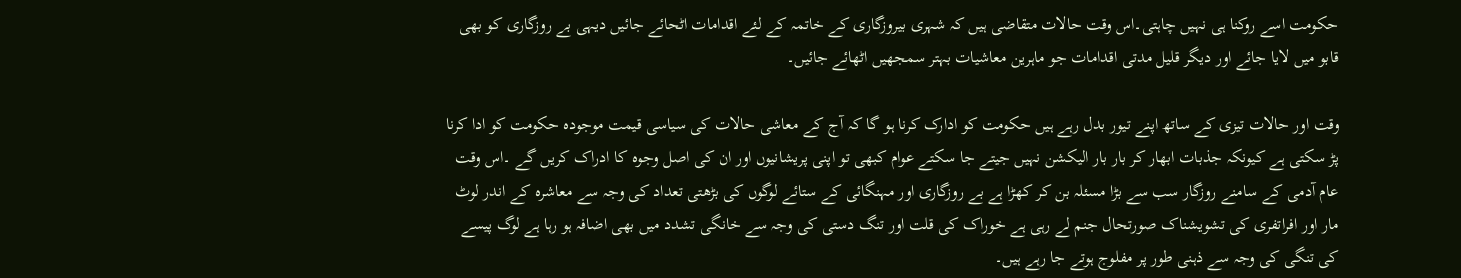حکومت اسے روکنا ہی نہیں چاہتی۔اس وقت حالات متقاضی ہیں کہ شہری بیروزگاری کے خاتمہ کے لئے اقدامات اٹحائے جائیں دیہی بے روزگاری کو بھی قابو میں لایا جائے اور دیگر قلیل مدتی اقدامات جو ماہرین معاشیات بہتر سمجھیں اٹھائے جائیں۔

وقت اور حالات تیزی کے ساتھ اپنے تیور بدل رہے ہیں حکومت کو ادارک کرنا ہو گا کہ آج کے معاشی حالات کی سیاسی قیمت موجودہ حکومت کو ادا کرنا پڑ سکتی ہے کیونکہ جذبات ابھار کر بار بار الیکشن نہیں جیتے جا سکتے عوام کبھی تو اپنی پریشانیوں اور ان کی اصل وجوہ کا ادراک کریں گے ۔اس وقت عام آدمی کے سامنے روزگار سب سے بڑا مسئلہ بن کر کھڑا ہے بے روزگاری اور مہنگائی کے ستائے لوگوں کی بڑھتی تعداد کی وجہ سے معاشرہ کے اندر لوٹ مار اور افراتفری کی تشویشناک صورتحال جنم لے رہی ہے خوراک کی قلت اور تنگ دستی کی وجہ سے خانگی تشدد میں بھی اضافہ ہو رہا ہے لوگ پیسے کی تنگی کی وجہ سے ذہنی طور پر مفلوج ہوتے جا رہے ہیں۔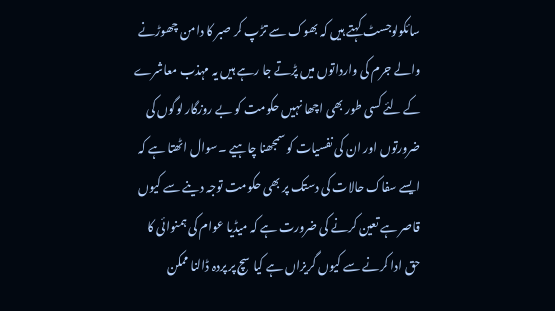سائکولوجسٹ کہتے ہیں کہ بھوک سے تڑپ کر صبر کا دامن چھوڑنے والے جرم کی وارداتوں میں پڑتے جا رہے ہیں یہ مہذب معاشرے کے لئے کسی طور بھی اچھا نہیں حکومت کو بے روزگار لوگوں کی ضرورتوں اور ان کی نفسیات کو سمجھنا چاہیے ۔سوال اٹھتا ہے کہ ایسے سفاک حالات کی دستک پر بھی حکومت توجہ دینے سے کیوں قاصر ہے تعین کرنے کی ضرورت ہے کہ میڈیا عوام کی ہمنوائی کا حق ادا کرنے سے کیوں گریزاں ہے کیا سچ پر پردہ ڈالنا ممکن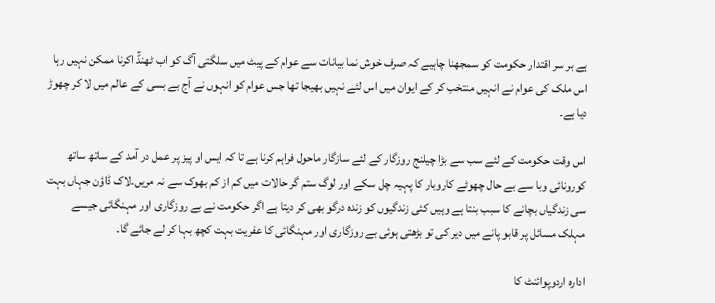ہے بر سر اقتدار حکومت کو سمجھنا چاہیے کہ صرف خوش نما بیانات سے عوام کے پیٹ میں سلگتی آگ کو اب ٹھنڈٓ اکرنا ممکن نہیں رہا اس ملک کی عوام نے انہیں منتخب کر کے ایوان میں اس لئے نہیں بھیجا تھا جس عوام کو انہوں نے آج بے بسی کے عالم میں لا کر چھوڑ دیا ہے۔

اس وقت حکومت کے لئے سب سے بڑا چیلنج روزگار کے لئے سازگار ماحول فراہم کرنا ہے تا کہ ایس او پیز پر عمل در آمد کے ساتھ ساتھ کورونائی وبا سے بے حال چھوٹے کاروبار کا پہیہ چل سکے اور لوگ ستم گر حالات میں کم از کم بھوک سے نہ مریں۔لاک ڈاؤن جہاں بہت سی زندگیاں بچانے کا سبب بنتا ہے وہیں کئی زندگیوں کو زندہ درگو بھی کر دیتا ہے اگر حکومت نے بے روزگاری اور مہنگائی جیسے مہلک مسائل پر قابو پانے میں دیر کی تو بڑھتی ہوئی بے روزگاری اور مہنگائی کا عفریت بہت کچھ بہا کر لے جائے گا۔

ادارہ اردوپوائنٹ کا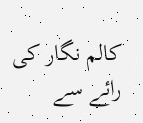کالم نگار کی رائے سے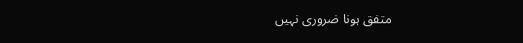متفق ہونا ضروری نہیں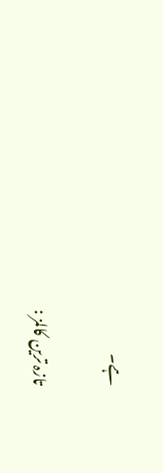ہے۔

تازہ ترین کالمز :